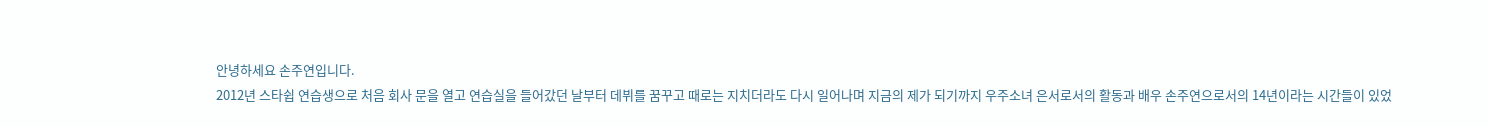안녕하세요 손주연입니다.
2012년 스타쉽 연습생으로 처음 회사 문을 열고 연습실을 들어갔던 날부터 데뷔를 꿈꾸고 때로는 지치더라도 다시 일어나며 지금의 제가 되기까지 우주소녀 은서로서의 활동과 배우 손주연으로서의 14년이라는 시간들이 있었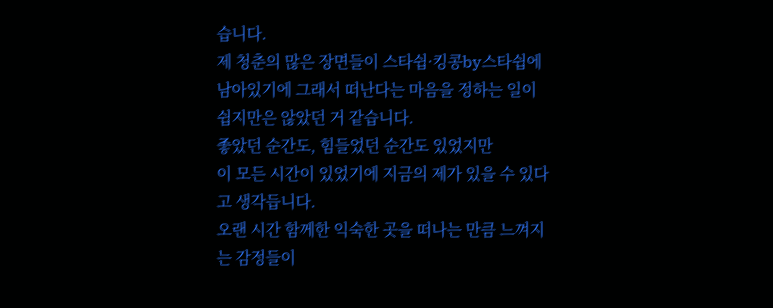습니다.
제 청춘의 많은 장면들이 스타쉽·킹콩by스타쉽에 남아있기에 그래서 떠난다는 마음을 정하는 일이 쉽지만은 않았던 거 같습니다.
좋았던 순간도, 힘들었던 순간도 있었지만
이 모든 시간이 있었기에 지금의 제가 있을 수 있다고 생각듭니다.
오랜 시간 함께한 익숙한 곳을 떠나는 만큼 느껴지는 감정들이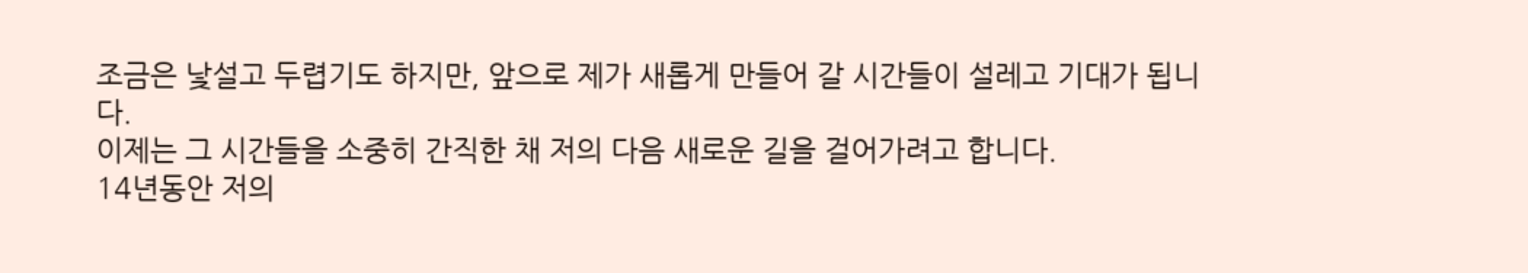조금은 낯설고 두렵기도 하지만, 앞으로 제가 새롭게 만들어 갈 시간들이 설레고 기대가 됩니다.
이제는 그 시간들을 소중히 간직한 채 저의 다음 새로운 길을 걸어가려고 합니다.
14년동안 저의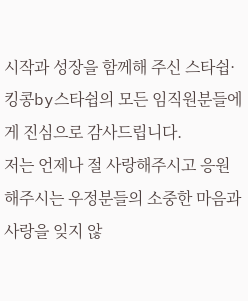시작과 성장을 함께해 주신 스타쉽·킹콩by스타쉽의 모든 임직원분들에게 진심으로 감사드립니다.
저는 언제나 절 사랑해주시고 응원해주시는 우정분들의 소중한 마음과 사랑을 잊지 않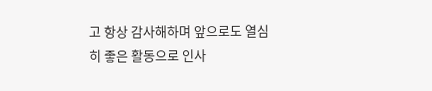고 항상 감사해하며 앞으로도 열심히 좋은 활동으로 인사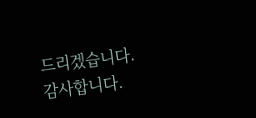드리겠습니다.
감사합니다.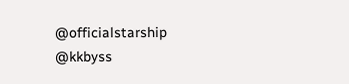@officialstarship @kkbyss